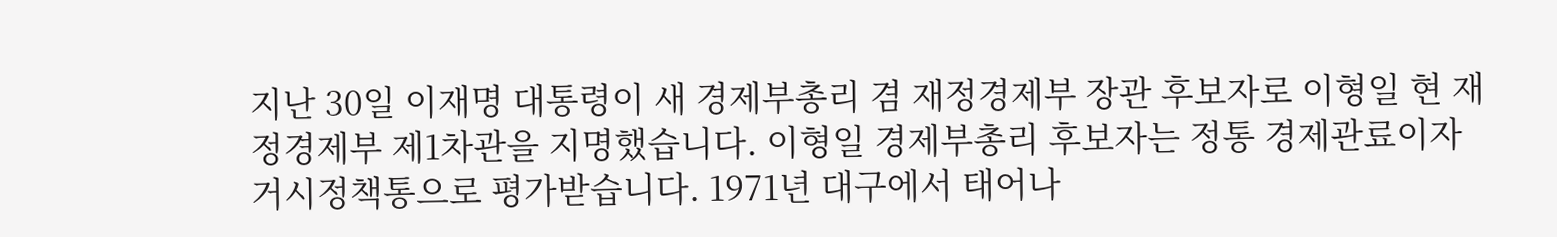지난 30일 이재명 대통령이 새 경제부총리 겸 재정경제부 장관 후보자로 이형일 현 재정경제부 제1차관을 지명했습니다. 이형일 경제부총리 후보자는 정통 경제관료이자 거시정책통으로 평가받습니다. 1971년 대구에서 태어나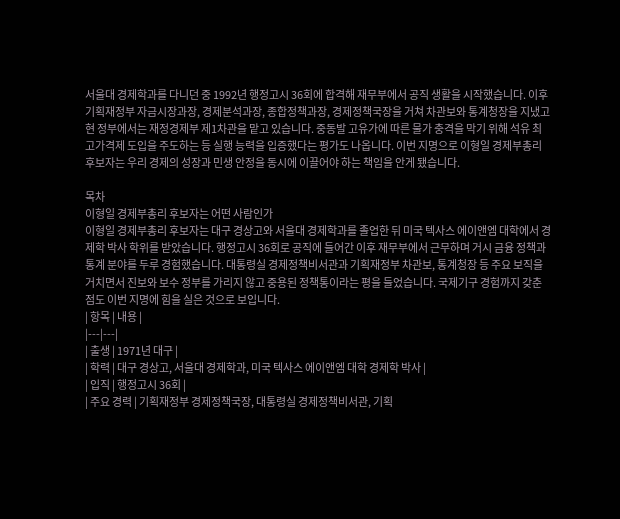서울대 경제학과를 다니던 중 1992년 행정고시 36회에 합격해 재무부에서 공직 생활을 시작했습니다. 이후 기획재정부 자금시장과장, 경제분석과장, 종합정책과장, 경제정책국장을 거쳐 차관보와 통계청장을 지냈고 현 정부에서는 재정경제부 제1차관을 맡고 있습니다. 중동발 고유가에 따른 물가 충격을 막기 위해 석유 최고가격제 도입을 주도하는 등 실행 능력을 입증했다는 평가도 나옵니다. 이번 지명으로 이형일 경제부총리 후보자는 우리 경제의 성장과 민생 안정을 동시에 이끌어야 하는 책임을 안게 됐습니다.

목차
이형일 경제부총리 후보자는 어떤 사람인가
이형일 경제부총리 후보자는 대구 경상고와 서울대 경제학과를 졸업한 뒤 미국 텍사스 에이앤엠 대학에서 경제학 박사 학위를 받았습니다. 행정고시 36회로 공직에 들어간 이후 재무부에서 근무하며 거시 금융 정책과 통계 분야를 두루 경험했습니다. 대통령실 경제정책비서관과 기획재정부 차관보, 통계청장 등 주요 보직을 거치면서 진보와 보수 정부를 가리지 않고 중용된 정책통이라는 평을 들었습니다. 국제기구 경험까지 갖춘 점도 이번 지명에 힘을 실은 것으로 보입니다.
| 항목 | 내용 |
|---|---|
| 출생 | 1971년 대구 |
| 학력 | 대구 경상고, 서울대 경제학과, 미국 텍사스 에이앤엠 대학 경제학 박사 |
| 입직 | 행정고시 36회 |
| 주요 경력 | 기획재정부 경제정책국장, 대통령실 경제정책비서관, 기획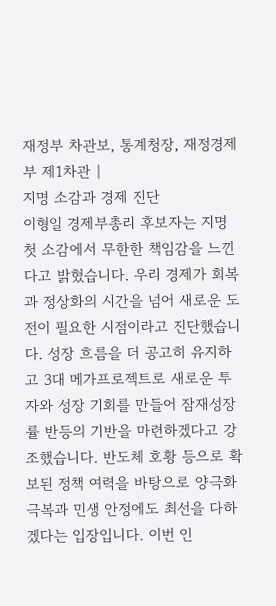재정부 차관보, 통계청장, 재정경제부 제1차관 |
지명 소감과 경제 진단
이형일 경제부총리 후보자는 지명 첫 소감에서 무한한 책임감을 느낀다고 밝혔습니다. 우리 경제가 회복과 정상화의 시간을 넘어 새로운 도전이 필요한 시점이라고 진단했습니다. 성장 흐름을 더 공고히 유지하고 3대 메가프로젝트로 새로운 투자와 성장 기회를 만들어 잠재성장률 반등의 기반을 마련하겠다고 강조했습니다. 반도체 호황 등으로 확보된 정책 여력을 바탕으로 양극화 극복과 민생 안정에도 최선을 다하겠다는 입장입니다. 이번 인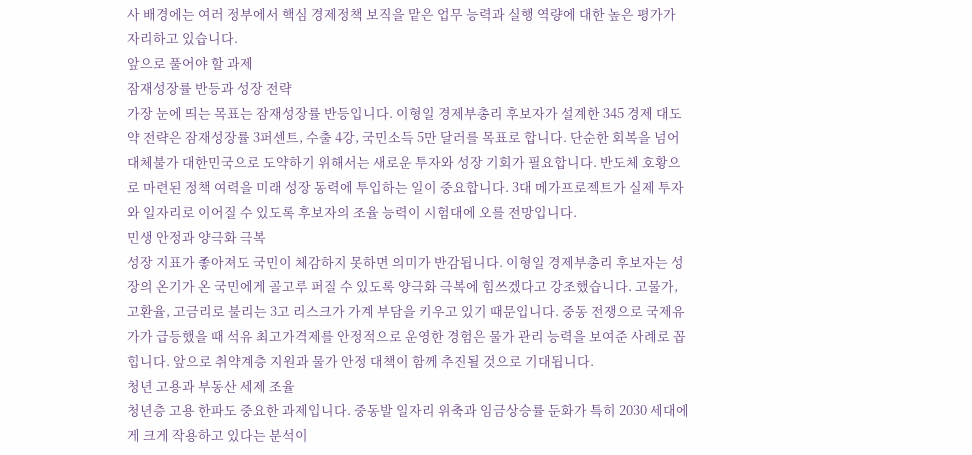사 배경에는 여러 정부에서 핵심 경제정책 보직을 맡은 업무 능력과 실행 역량에 대한 높은 평가가 자리하고 있습니다.
앞으로 풀어야 할 과제
잠재성장률 반등과 성장 전략
가장 눈에 띄는 목표는 잠재성장률 반등입니다. 이형일 경제부총리 후보자가 설계한 345 경제 대도약 전략은 잠재성장률 3퍼센트, 수출 4강, 국민소득 5만 달러를 목표로 합니다. 단순한 회복을 넘어 대체불가 대한민국으로 도약하기 위해서는 새로운 투자와 성장 기회가 필요합니다. 반도체 호황으로 마련된 정책 여력을 미래 성장 동력에 투입하는 일이 중요합니다. 3대 메가프로젝트가 실제 투자와 일자리로 이어질 수 있도록 후보자의 조율 능력이 시험대에 오를 전망입니다.
민생 안정과 양극화 극복
성장 지표가 좋아져도 국민이 체감하지 못하면 의미가 반감됩니다. 이형일 경제부총리 후보자는 성장의 온기가 온 국민에게 골고루 퍼질 수 있도록 양극화 극복에 힘쓰겠다고 강조했습니다. 고물가, 고환율, 고금리로 불리는 3고 리스크가 가계 부담을 키우고 있기 때문입니다. 중동 전쟁으로 국제유가가 급등했을 때 석유 최고가격제를 안정적으로 운영한 경험은 물가 관리 능력을 보여준 사례로 꼽힙니다. 앞으로 취약계층 지원과 물가 안정 대책이 함께 추진될 것으로 기대됩니다.
청년 고용과 부동산 세제 조율
청년층 고용 한파도 중요한 과제입니다. 중동발 일자리 위축과 임금상승률 둔화가 특히 2030 세대에게 크게 작용하고 있다는 분석이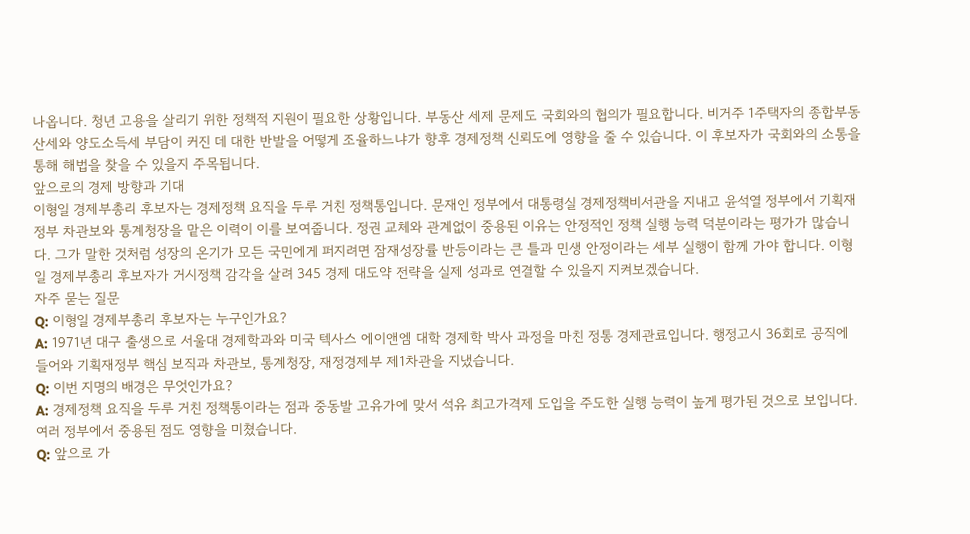나옵니다. 청년 고용을 살리기 위한 정책적 지원이 필요한 상황입니다. 부동산 세제 문제도 국회와의 협의가 필요합니다. 비거주 1주택자의 종합부동산세와 양도소득세 부담이 커진 데 대한 반발을 어떻게 조율하느냐가 향후 경제정책 신뢰도에 영향을 줄 수 있습니다. 이 후보자가 국회와의 소통을 통해 해법을 찾을 수 있을지 주목됩니다.
앞으로의 경제 방향과 기대
이형일 경제부총리 후보자는 경제정책 요직을 두루 거친 정책통입니다. 문재인 정부에서 대통령실 경제정책비서관을 지내고 윤석열 정부에서 기획재정부 차관보와 통계청장을 맡은 이력이 이를 보여줍니다. 정권 교체와 관계없이 중용된 이유는 안정적인 정책 실행 능력 덕분이라는 평가가 많습니다. 그가 말한 것처럼 성장의 온기가 모든 국민에게 퍼지려면 잠재성장률 반등이라는 큰 틀과 민생 안정이라는 세부 실행이 함께 가야 합니다. 이형일 경제부총리 후보자가 거시정책 감각을 살려 345 경제 대도약 전략을 실제 성과로 연결할 수 있을지 지켜보겠습니다.
자주 묻는 질문
Q: 이형일 경제부총리 후보자는 누구인가요?
A: 1971년 대구 출생으로 서울대 경제학과와 미국 텍사스 에이앤엠 대학 경제학 박사 과정을 마친 정통 경제관료입니다. 행정고시 36회로 공직에 들어와 기획재정부 핵심 보직과 차관보, 통계청장, 재정경제부 제1차관을 지냈습니다.
Q: 이번 지명의 배경은 무엇인가요?
A: 경제정책 요직을 두루 거친 정책통이라는 점과 중동발 고유가에 맞서 석유 최고가격제 도입을 주도한 실행 능력이 높게 평가된 것으로 보입니다. 여러 정부에서 중용된 점도 영향을 미쳤습니다.
Q: 앞으로 가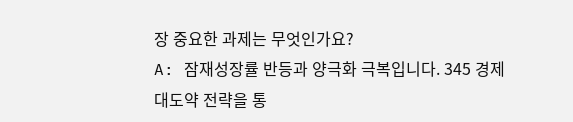장 중요한 과제는 무엇인가요?
A: 잠재성장률 반등과 양극화 극복입니다. 345 경제 대도약 전략을 통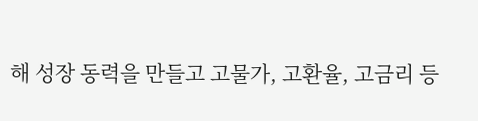해 성장 동력을 만들고 고물가, 고환율, 고금리 등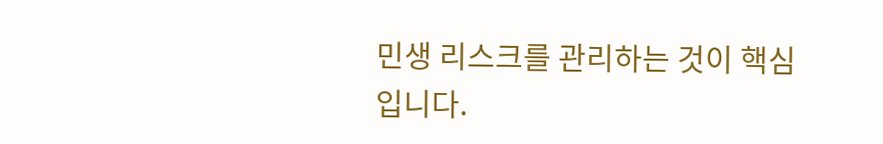민생 리스크를 관리하는 것이 핵심입니다.